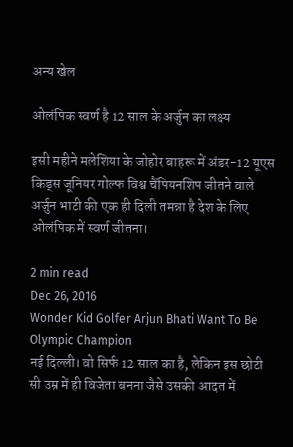अन्य खेल

ओलंपिक स्वर्ण है 12 साल के अर्जुन का लक्ष्य

इसी महीने मलेशिया के जोहोर बाहरू में अंडर-12 यूएस किड्स जूनियर गोल्फ विश्व चैंपियनशिप जीतने वाले अर्जुन भाटी की एक ही दिली तमन्ना है देश के लिए ओलंपिक में स्वर्ण जीतना।

2 min read
Dec 26, 2016
Wonder Kid Golfer Arjun Bhati Want To Be Olympic Champion
नई दिल्ली। वो सिर्फ 12 साल का है, लेकिन इस छोटी सी उम्र में ही विजेता बनना जैसे उसकी आदत में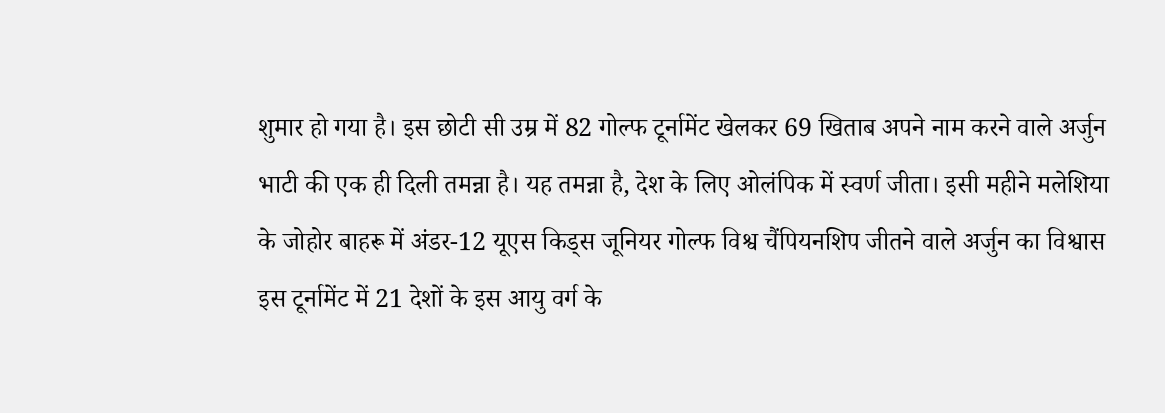शुमार हो गया है। इस छोटी सी उम्र में 82 गोल्फ टूर्नामेंट खेलकर 69 खिताब अपने नाम करने वाले अर्जुन भाटी की एक ही दिली तमन्ना है। यह तमन्ना है, देश के लिए ओलंपिक में स्वर्ण जीता। इसी महीने मलेशिया के जोहोर बाहरू में अंडर-12 यूएस किड्स जूनियर गोल्फ विश्व चैंपियनशिप जीतने वाले अर्जुन का विश्वास इस टूर्नामेंट में 21 देशों के इस आयु वर्ग के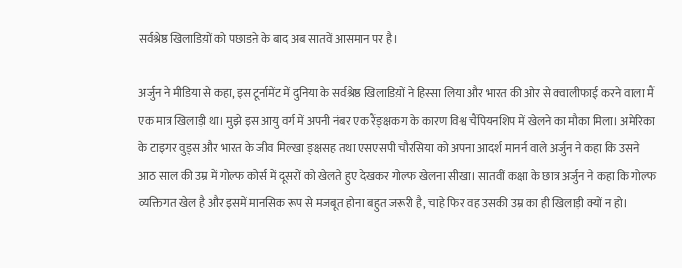सर्वश्रेष्ठ खिलाडिय़ों को पछाडऩे के बाद अब सातवें आसमान पर है।

अर्जुन ने मीडिया से कहा, इस टूर्नामेंट में दुनिया के सर्वश्रेष्ठ खिलाडिय़ों ने हिस्सा लिया और भारत की ओर से क्वालीफाई करने वाला मैं एक मात्र खिलाड़ी था। मुझे इस आयु वर्ग में अपनी नंबर एक रैंङ्क्षकग के कारण विश्व चैंपियनशिप में खेलने का मौका मिला। अमेरिका के टाइगर वुड्स और भारत के जीव मिल्खा ङ्क्षसह तथा एसएसपी चौरसिया को अपना आदर्श मानर्न वाले अर्जुन ने कहा कि उसने आठ साल की उम्र में गोल्फ कोर्स में दूसरों को खेलते हुए देखकर गोल्फ खेलना सीखा। सातवीं कक्षा के छात्र अर्जुन ने कहा कि गोल्फ व्यक्तिगत खेल है और इसमें मानसिक रूप से मजबूत होना बहुत जरूरी है, चाहे फिर वह उसकी उम्र का ही खिलाड़ी क्यों न हो।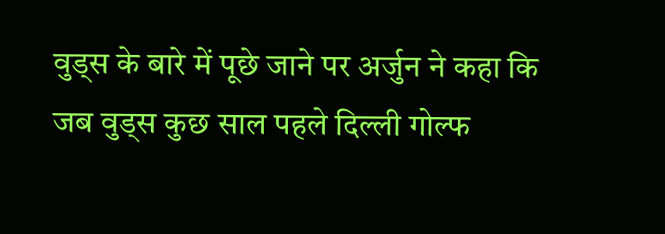वुड्स के बारे में पूछे जाने पर अर्जुन ने कहा कि जब वुड्स कुछ साल पहले दिल्ली गोल्फ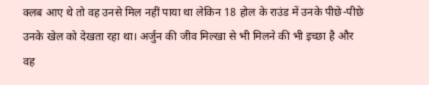क्लब आए थे तो वह उनसे मिल नहीं पाया था लेकिन 18 होल के राउंड में उनके पीछे-पीछे उनके खेल को देखता रहा था। अर्जुन की जीव मिल्खा से भी मिलने की भी इच्छा है और वह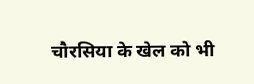चौरसिया के खेल को भी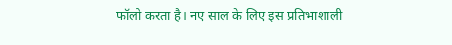फॉलो करता है। नए साल के लिए इस प्रतिभाशाली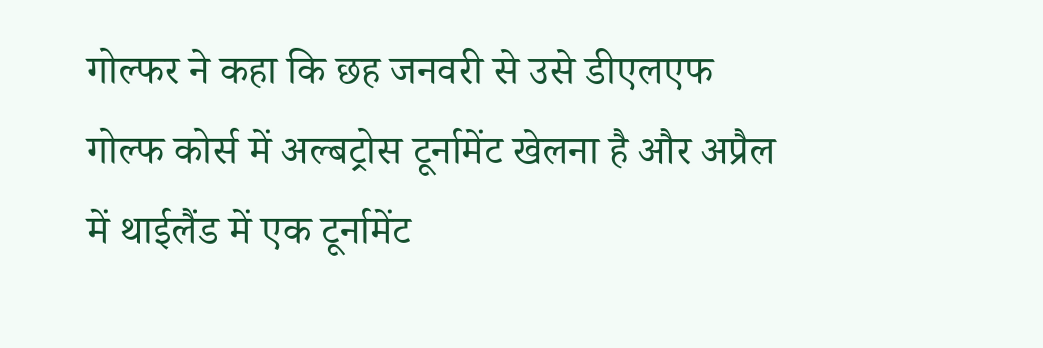गोल्फर ने कहा कि छह जनवरी से उसे डीएलएफ गोल्फ कोर्स में अल्बट्रोस टूर्नामेंट खेलना है और अप्रैल में थाईलैंड में एक टूर्नामेंट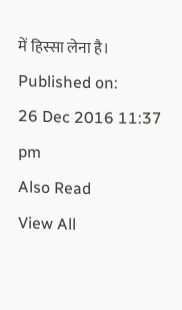में हिस्सा लेना है।
Published on:
26 Dec 2016 11:37 pm
Also Read
View All